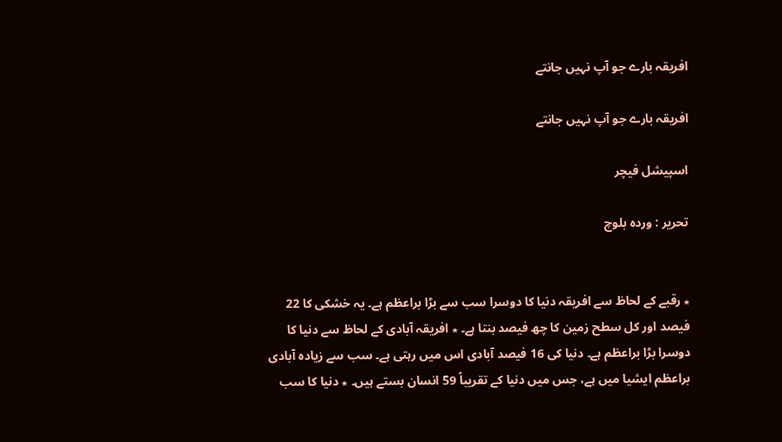افریقہ بارے جو آپ نہیں جانتے

افریقہ بارے جو آپ نہیں جانتے

اسپیشل فیچر

تحریر : وردہ بلوچ


٭ رقبے کے لحاظ سے افریقہ دنیا کا دوسرا سب سے بڑا براعظم ہے۔ یہ خشکی کا 22 فیصد اور کل سطح زمین کا چھ فیصد بنتا ہے۔ ٭ افریقہ آبادی کے لحاظ سے دنیا کا دوسرا بڑا براعظم ہے۔ دنیا کی 16 فیصد آبادی اس میں رہتی ہے۔ سب سے زیادہ آبادی براعظم ایشیا میں ہے، جس میں دنیا کے تقریباً 59 انسان بستے ہیں۔ ٭ دنیا کا سب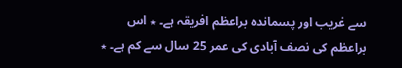سے غریب اور پسماندہ براعظم افریقہ ہے۔ ٭ اس براعظم کی نصف آبادی کی عمر 25 سال سے کم ہے۔ ٭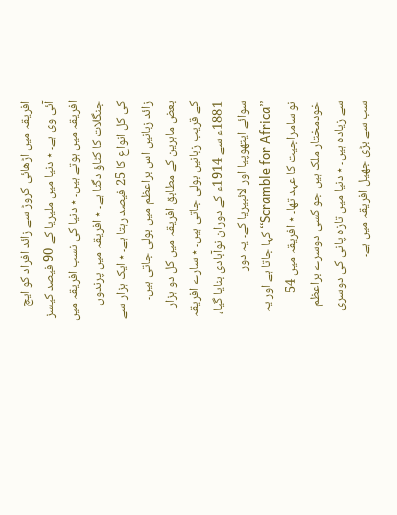افریقہ میں اڑھائی کروڑ سے زائد افراد کو ایچ آئی وی ہے۔ ٭ دنیا میں ملیریا کے 90 فیصد کیسز افریقہ میں ہوتے ہیں۔ ٭ دنیا کی نسب افریقہ میں جنگلات کا کٹاؤ دگنا ہے۔ ٭ افریقہ میں پرندوں کی کل انواع کا 25 فیصد رہتا ہے۔ ٭ ایک ہزار سے زائد زبانیں اس براعظم میں بولی جاتی ہیں۔ بعض ماہرین کے مطابق افریقہ میں کل دو ہزار کے قریب زبانیں بولی جاتی ہیں۔ ٭ سارے افریقہ 1881ء سے 1914ء کے دوران نوآبادی بنایا گیا، سوائے ایتھوپیا اور لائبیریا کے۔ یہ دور ’’Scramble for Africa‘‘ کہا جاتا ہے اور یہ نو سامراجیت کا عہد تھا۔ ٭ افریقہ میں 54 خودمختار ملک ہیں جو کسی دوسرے براعظم سے زیادہ ہیں۔ ٭ دنیا میں تازہ پانی کی دوسری سب سے بڑی جھیل افریقہ میں ہے۔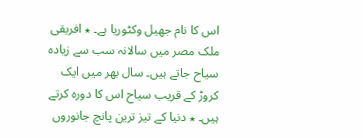اس کا نام جھیل وکٹوریا ہے۔ ٭ افریقی ملک مصر میں سالانہ سب سے زیادہ سیاح جاتے ہیں۔ سال بھر میں ایک کروڑ کے قریب سیاح اس کا دورہ کرتے ہیں۔ ٭ دنیا کے تیز ترین پانچ جانوروں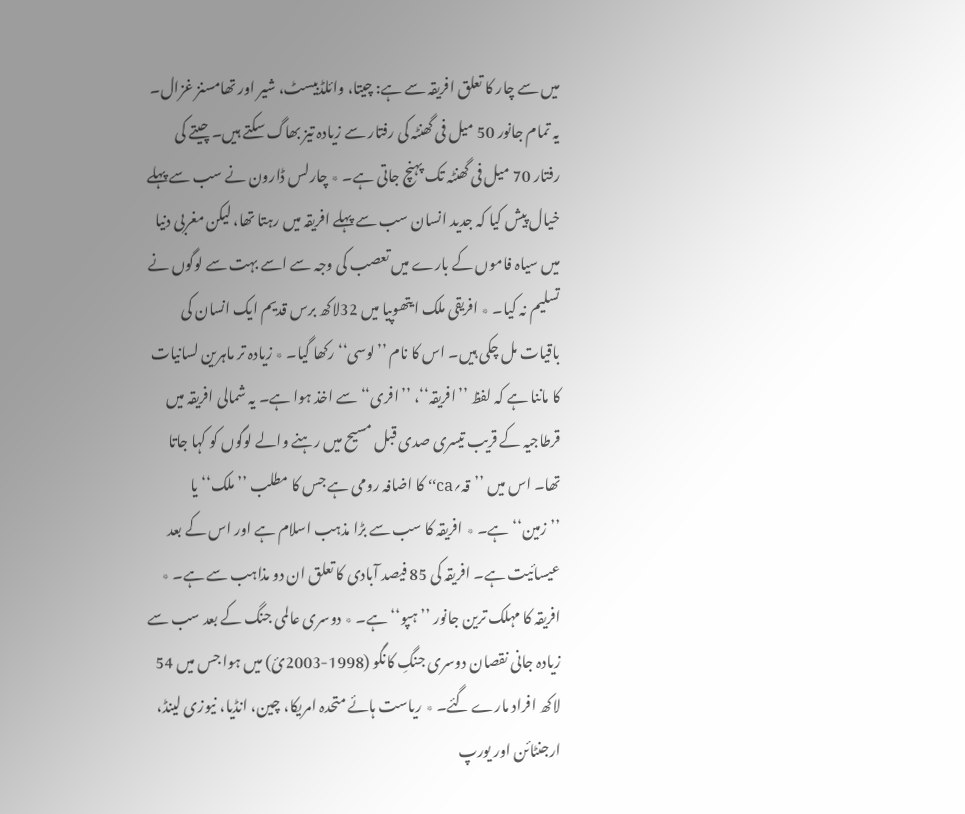میں سے چار کا تعلق افریقہ سے ہے: چیتا، وائلڈبیسٹ، شیر اور تھامسنز غزال۔ یہ تمام جانور 50 میل فی گھنٹہ کی رفتار سے زیادہ تیز بھاگ سکتے ہیں۔ چیتے کی رفتار 70 میل فی گھنٹہ تک پہنچ جاتی ہے۔ ٭ چارلس ڈارون نے سب سے پہلے خیال پیش کیا کہ جدید انسان سب سے پہلے افریقہ میں رہتا تھا، لیکن مغربی دنیا میں سیاہ فاموں کے بارے میں تعصب کی وجہ سے اسے بہت سے لوگوں نے تسلیم نہ کیا۔ ٭ افریقی ملک ایتھوپیا میں 32لاکھ برس قدیم ایک انسان کی باقیات مل چکی ہیں۔ اس کا نام ’’لوسی‘‘ رکھا گیا۔ ٭ زیادہ تر ماہرین لسانیات کا ماننا ہے کہ لفظ ’’افریقہ‘‘، ’’افری‘‘ سے اخذ ہوا ہے۔ یہ شمالی افریقہ میں قرطاجیہ کے قریب تیسری صدی قبل مسیح میں رہنے والے لوگوں کو کہا جاتا تھا۔ اس میں ’’قہ؍ca‘‘ کا اضافہ رومی ہے جس کا مطلب ’’ملک‘‘ یا ’’زمین‘‘ ہے۔ ٭ افریقہ کا سب سے بڑا مذہب اسلام ہے اور اس کے بعد عیسائیت ہے۔ افریقہ کی 85 فیصد آبادی کا تعلق ان دو مذاہب سے ہے۔ ٭ افریقہ کا مہلک ترین جانور ’’ہپو‘‘ ہے۔ ٭ دوسری عالمی جنگ کے بعد سب سے زیادہ جانی نقصان دوسری جنگِ کانگو (1998-2003ئ) میں ہوا جس میں 54 لاکھ افراد مارے گئے۔ ٭ ریاست ہائے متحدہ امریکا، چین، انڈیا، نیوزی لینڈ، ارجنٹائن اور یورپ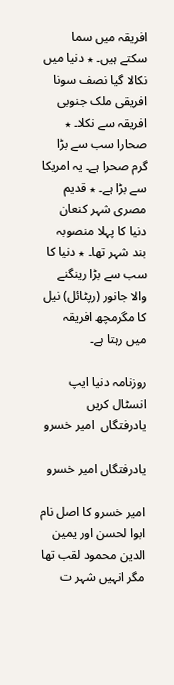افریقہ میں سما سکتے ہیں۔ ٭ دنیا میں نکالا گیا نصف سونا افریقی ملک جنوبی افریقہ سے نکلا۔ ٭ صحارا سب سے بڑا گرم صحرا ہے۔ یہ امریکا سے بڑا ہے۔ ٭ قدیم مصری شہر کنعان دنیا کا پہلا منصوبہ بند شہر تھا۔ ٭ دنیا کا سب سے بڑا رینگنے والا جانور (رپٹائل) نیل کا مگرمچھ افریقہ میں رہتا ہے۔

روزنامہ دنیا ایپ انسٹال کریں
یادرفتگاں  امیر خسرو

یادرفتگاں امیر خسرو

امیر خسرو کا اصل نام ابوا لحسن اور یمین الدین محمود لقب تھا مگر انہیں شہر ت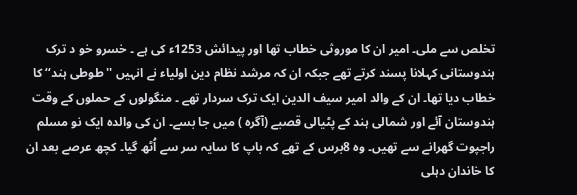تخلص سے ملی۔ امیر ان کا موروثی خطاب تھا اور پیدائش 1253ء کی ہے ۔ خسرو خو د ترک ہندوستانی کہلانا پسند کرتے تھے جبکہ ان کہ مرشد نظام دین اولیاء نے انہیں '' طوطی ہند‘‘ کا خطاب دیا تھا۔ ان کے والد امیر سیف الدین ایک ترک سردار تھے ۔ منگولوں کے حملوں کے وقت ہندوستان آئے اور شمالی ہند کے پٹیالی قصبے (آگرہ ) میں جا بسے۔ ان کی والدہ ایک نو مسلم راجپوت گھرانے سے تھیں۔ وہ 8برس کے تھے کہ باپ کا سایہ سر سے اُٹھ گیا۔ کچھ عرصے بعد ان کا خاندان دہلی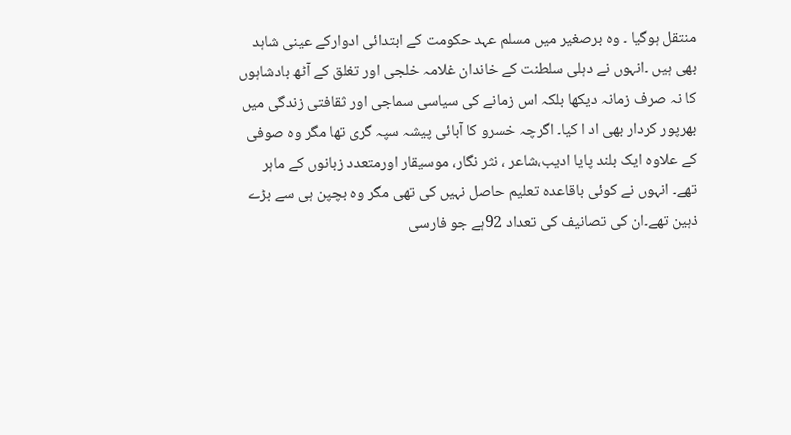منتقل ہوگیا ۔ وہ برصغیر میں مسلم عہد حکومت کے ابتدائی ادوارکے عینی شاہد بھی ہیں ۔انہوں نے دہلی سلطنت کے خاندان غلامہ خلجی اور تغلق کے آٹھ بادشاہوں کا نہ صرف زمانہ دیکھا بلکہ اس زمانے کی سیاسی سماجی اور ثقافتی زندگی میں بھرپور کردار بھی اد ا کیا۔ اگرچہ خسرو کا آبائی پیشہ سپہ گری تھا مگر وہ صوفی کے علاوہ ایک بلند پایا ادیب،شاعر ، نثر نگار، موسیقار اورمتعدد زبانوں کے ماہر تھے۔ انہوں نے کوئی باقاعدہ تعلیم حاصل نہیں کی تھی مگر وہ بچپن ہی سے بڑے ذہین تھے۔ان کی تصانیف کی تعداد 92ہے جو فارسی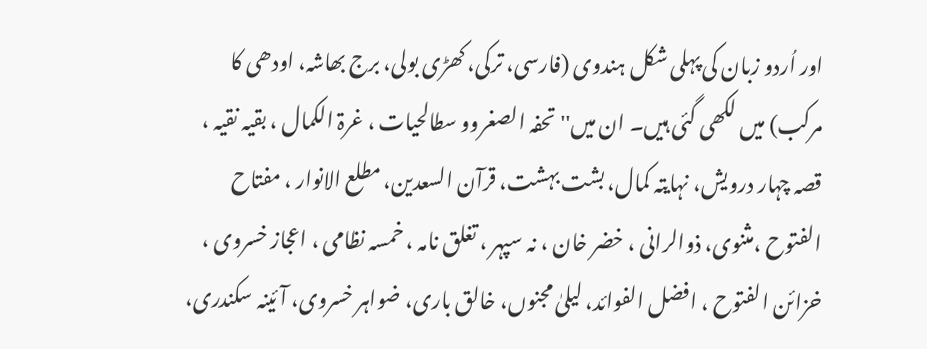اور اُردو زبان کی پہلی شکل ہندوی (فارسی، ترکی، کھڑی بولی، برج بھاشہ، اودھی کا مرکب) میں لکھی گئی ہیں۔ ان میں''تحفہ الصغروو سطالحیات ، غرۃ الکمال ، بقیہ نقیہ ، قصہ چہار درویش، نہایتہ کمال، بشت بہشت، قرآن السعدین، مطلع الانوار ، مفتاح الفتوح ،مثنوی، ذوالرانی ، خضر خان ، نہ سپہر ، تغلق نامہ ، خمسہ نظامی ، اعجاز خسروی ، خزائن الفتوح ، افضل الفوائد، لیلیٰ مجنوں، خالق باری، ضواہر خسروی، آئینہ سکندری،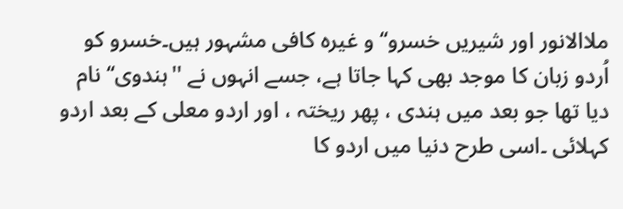ملاالانور اور شیریں خسرو‘‘ و غیرہ کافی مشہور ہیں۔خسرو کو اُردو زبان کا موجد بھی کہا جاتا ہے، جسے انہوں نے ''ہندوی‘‘ نام دیا تھا جو بعد میں ہندی ، پھر ریختہ ، اور اردو معلی کے بعد اردو کہلائی ۔اسی طرح دنیا میں اردو کا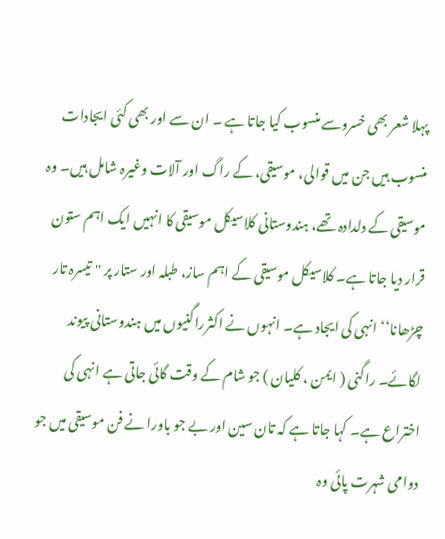پہلا شعر بھی خسروسے منسوب کیا جاتا ہے ۔ ان سے اور بھی کئی ایجادات منسوب ہیں جن میں قوالی، موسیقی، کے راگ اور آلات وغیرہ شامل ہیں۔ وہ موسیقی کے دلدادہ تھے، ہندوستانی کلاسیکل موسیقی کا انہیں ایک اہم ستون قرار دیا جاتا ہے۔ کلاسیکل موسیقی کے اہم ساز، طبلہ اور ستار پر ''تیسرہ تار چڑھانا‘‘ انہی کی ایجاد ہے۔ انہوں نے اکثرراگنیوں میں ہندوستانی پیوند لگائے۔ راگنی ( ایمن ، کلیان ) جو شام کے وقت گائی جاتی ہے انہی کی اختراع ہے۔ کہا جاتا ہے کہ تان سین اور بے جو باورا نے فن موسیقی میں جو دوامی شہرت پائی وہ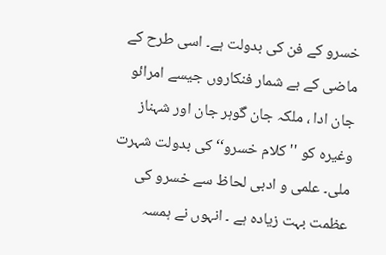خسرو کے فن کی بدولت ہے۔ اسی طرح کے ماضی کے بے شمار فنکاروں جیسے امرائو جان ادا ، ملکہ جان گوہر جان اور شہناز وغیرہ کو ''کلام خسرو‘‘ کی بدولت شہرت ملی۔ علمی و ادبی لحاظ سے خسرو کی عظمت بہت زیادہ ہے ۔ انہوں نے ہمسہ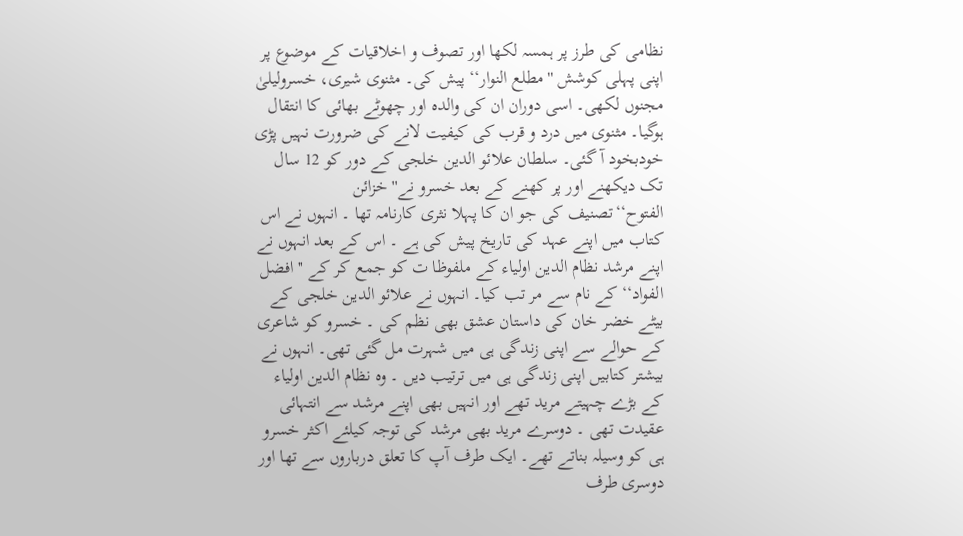نظامی کی طرز پر ہمسہ لکھا اور تصوف و اخلاقیات کے موضوع پر اپنی پہلی کوشش ''مطلع النوار‘‘ پیش کی۔ مثنوی شیری، خسرولیلیٰ مجنوں لکھی۔ اسی دوران ان کی والدہ اور چھوٹے بھائی کا انتقال ہوگیا۔ مثنوی میں درد و قرب کی کیفیت لانے کی ضرورت نہیں پڑی خودبخود آ گئی۔ سلطان علائو الدین خلجی کے دور کو 12 سال تک دیکھنے اور پر کھنے کے بعد خسرو نے''خزائن الفتوح‘‘تصنیف کی جو ان کا پہلا نثری کارنامہ تھا ۔ انہوں نے اس کتاب میں اپنے عہد کی تاریخ پیش کی ہے ۔ اس کے بعد انہوں نے اپنے مرشد نظام الدین اولیاء کے ملفوظا ت کو جمع کر کے ''افضل الفواد‘‘ کے نام سے مر تب کیا۔ انہوں نے علائو الدین خلجی کے بیٹے خضر خان کی داستان عشق بھی نظم کی ۔ خسرو کو شاعری کے حوالے سے اپنی زندگی ہی میں شہرت مل گئی تھی۔ انہوں نے بیشتر کتابیں اپنی زندگی ہی میں ترتیب دیں ۔ وہ نظام الدین اولیاء کے بڑے چہیتے مرید تھے اور انہیں بھی اپنے مرشد سے انتہائی عقیدت تھی ۔ دوسرے مرید بھی مرشد کی توجہ کیلئے اکثر خسرو ہی کو وسیلہ بناتے تھے۔ ایک طرف آپ کا تعلق درباروں سے تھا اور دوسری طرف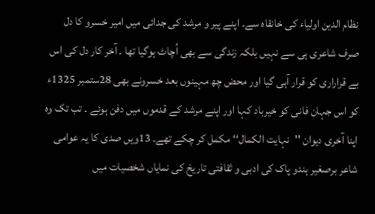نظام الدین اولیاء کی خانقاہ سے۔ اپنے پیر و مرشد کی جدائی میں امیر خسرو کا دل صرف شاعری ہی سے نہیں بلکہ زندگی سے بھی اُچاٹ ہوگیا تھا ۔ آخر کار دل کی اس بے قراراری کو قرار آہی گیا اور محض چھ مہینوں بعد خسرونے بھی 28ستمبر 1325ء کو اس جہان فانی کو خیرباد کہا اور اپنے مرشد کے قدموں میں دفن ہوئے ۔ تب تک وہ اپنا آخری دیوان ''نہایت الکمال‘‘ مکمل کر چکے تھے۔ 13ویں صدی کا یہ عوامی شاعر برصغیر ہندو پاک کی ادبی و ثقافتی تاریخ کی نمایاں شخصیات میں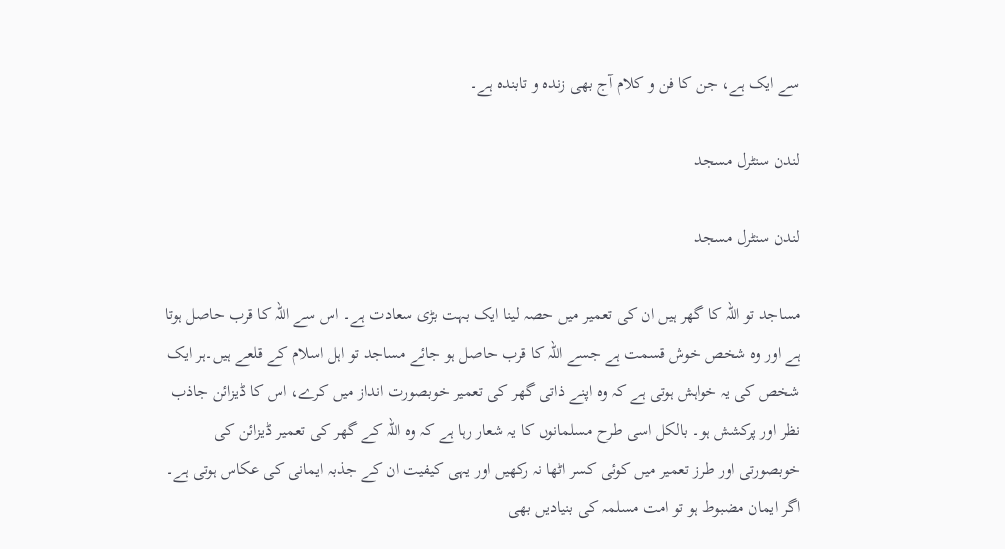سے ایک ہے، جن کا فن و کلام آج بھی زندہ و تابندہ ہے۔

لندن سنٹرل مسجد

لندن سنٹرل مسجد

مساجد تو اللہ کا گھر ہیں ان کی تعمیر میں حصہ لینا ایک بہت بڑی سعادت ہے۔ اس سے اللہ کا قرب حاصل ہوتا ہے اور وہ شخص خوش قسمت ہے جسے اللہ کا قرب حاصل ہو جائے مساجد تو اہل اسلام کے قلعے ہیں۔ہر ایک شخص کی یہ خواہش ہوتی ہے کہ وہ اپنے ذاتی گھر کی تعمیر خوبصورت انداز میں کرے، اس کا ڈیزائن جاذب نظر اور پرکشش ہو۔ بالکل اسی طرح مسلمانوں کا یہ شعار رہا ہے کہ وہ اللہ کے گھر کی تعمیر ڈیزائن کی خوبصورتی اور طرز تعمیر میں کوئی کسر اٹھا نہ رکھیں اور یہی کیفیت ان کے جذبہ ایمانی کی عکاس ہوتی ہے۔ اگر ایمان مضبوط ہو تو امت مسلمہ کی بنیادیں بھی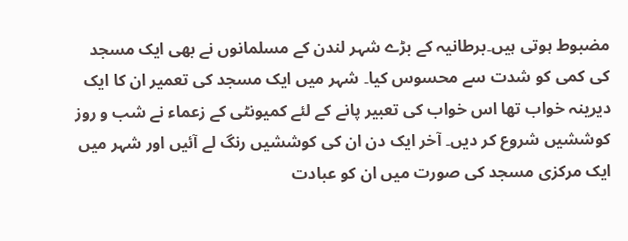مضبوط ہوتی ہیں۔برطانیہ کے بڑے شہر لندن کے مسلمانوں نے بھی ایک مسجد کی کمی کو شدت سے محسوس کیا۔ شہر میں ایک مسجد کی تعمیر ان کا ایک دیرینہ خواب تھا اس خواب کی تعبیر پانے کے لئے کمیونٹی کے زعماء نے شب و روز کوششیں شروع کر دیں۔ آخر ایک دن ان کی کوششیں رنگ لے آئیں اور شہر میں ایک مرکزی مسجد کی صورت میں ان کو عبادت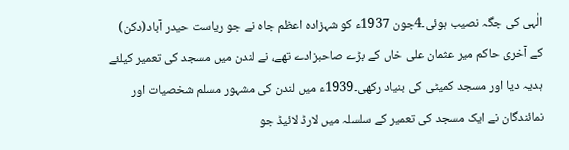الٰہی کی جگہ نصیب ہوئی۔4جون 1937ء کو شہزادہ اعظم جاہ نے جو ریاست حیدر آباد(دکن) کے آخری حاکم میر عثمان علی خاں کے بڑے صاحبزادے تھے، نے لندن میں مسجد کی تعمیر کیلئے ہدیہ دیا اور مسجد کمیٹی کی بنیاد رکھی۔1939ء میں لندن کی مشہور مسلم شخصیات اور نمائندگان نے ایک مسجد کی تعمیر کے سلسلہ میں لارڈ لائیڈ جو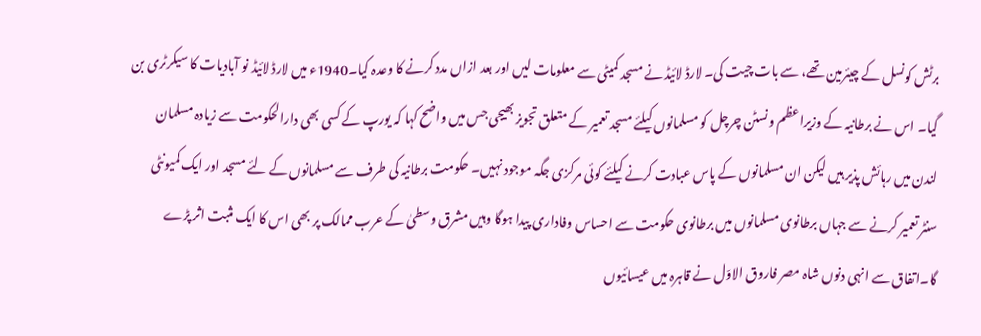برٹش کونسل کے چیئرمین تھے، سے بات چیت کی۔ لارڈ لائیڈ نے مسجد کمیٹی سے معلومات لیں اور بعد ازاں مدد کرنے کا وعدہ کیا۔1940ء میں لارڈ لائیڈ نو آبادیات کا سیکرٹری بن گیا۔ اس نے برطانیہ کے وزیراعظم ونسٹن چرچل کو مسلمانوں کیلئے مسجد تعمیر کے متعلق تجویز بھیجی جس میں واضح کہا کہ یورپ کے کسی بھی دارالحکومت سے زیادہ مسلمان لندن میں رہائش پذیر ہیں لیکن ان مسلمانوں کے پاس عبادت کرنے کیلئے کوئی مرکزی جگہ موجود نہیں۔ حکومت برطانیہ کی طرف سے مسلمانوں کے لئے مسجد اور ایک کمیونٹی سنٹر تعمیر کرنے سے جہاں برطانوی مسلمانوں میں برطانوی حکومت سے احساس وفاداری پیدا ہوگا وہیں مشرق وسطیٰ کے عرب ممالک پر بھی اس کا ایک مثبت اثر پڑے گا۔اتفاق سے انہی دنوں شاہ مصر فاروق الاوّل نے قاہرہ میں عیسائیوں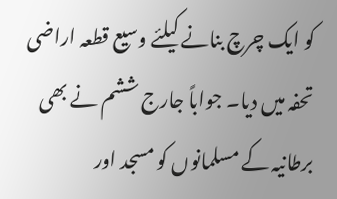کو ایک چرچ بنانے کیلئے وسیع قطعہ اراضی تحفہ میں دیا۔ جواباً جارج ششم نے بھی برطانیہ کے مسلمانوں کو مسجد اور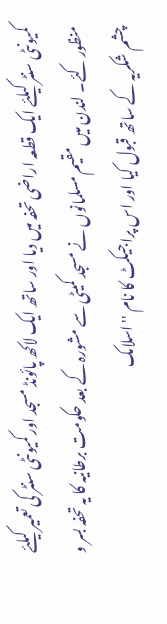کمیونٹی سنٹر کیلئے ایک قطعہ اراضی تحفہ میں دیا اور ساتھ ایک لاکھ پائونڈ مسجد اور کمیونٹی سنٹر کی تعمیر کیلئے منظور کئے۔ لندن میں مقیم مسلمانوں نے مسجد کمیٹی سے مشورہ کے بعد حکومت برطانیہ کا یہ تحفہ بسر و چشم شکریہ کے ساتھ قبول کیا اور اس پراجیکٹ کا نام ''اسلامک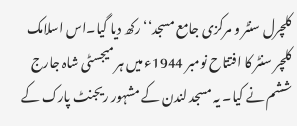کلچرل سنٹر و مرکزی جامع مسجد‘‘ رکھ دیا گیا۔اس اسلامک کلچر سنٹر کا افتتاح نومبر 1944ء میں ہر میجسٹی شاہ جارج ششم نے کیا۔ یہ مسجد لندن کے مشہور ریجنٹ پارک کے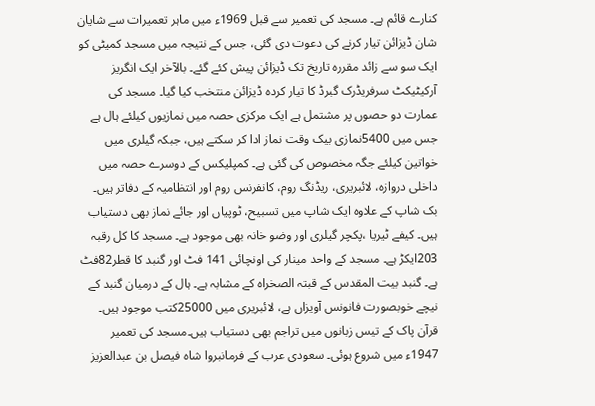کنارے قائم ہے۔ مسجد کی تعمیر سے قبل 1969ء میں ماہر تعمیرات سے شایان شان ڈیزائن تیار کرنے کی دعوت دی گئی، جس کے نتیجہ میں مسجد کمیٹی کو ایک سو سے زائد مقررہ تاریخ تک ڈیزائن پیش کئے گئے۔ بالآخر ایک انگریز آرکیٹیکٹ سرفریڈرک گبرڈ کا تیار کردہ ڈیزائن منتخب کیا گیا۔ مسجد کی عمارت دو حصوں پر مشتمل ہے ایک مرکزی حصہ میں نمازیوں کیلئے ہال ہے جس میں 5400نمازی بیک وقت نماز ادا کر سکتے ہیں، جبکہ گیلری میں خواتین کیلئے جگہ مخصوص کی گئی ہے۔ کمپلیکس کے دوسرے حصہ میں داخلی دروازہ، لائبریری، ریڈنگ روم، کانفرنس روم اور انتظامیہ کے دفاتر ہیں۔ بک شاپ کے علاوہ ایک شاپ میں تسبیح، ٹوپیاں اور جائے نماز بھی دستیاب ہیں۔ کیفے ٹیریا ،پکچر گیلری اور وضو خانہ بھی موجود ہے۔ مسجد کا کل رقبہ 203ایکڑ ہے۔ مسجد کے واحد مینار کی اونچائی 141 فٹ اور گنبد کا قطر82فٹ ہے۔ گنبد بیت المقدس کے قبتہ الصخراہ کے مشابہ ہے۔ ہال کے درمیان گنبد کے نیچے خوبصورت فانونس آویزاں ہے، لائبریری میں 25000کتب موجود ہیں۔ قرآن پاک کے تیس زبانوں میں تراجم بھی دستیاب ہیں۔مسجد کی تعمیر 1947ء میں شروع ہوئی۔ سعودی عرب کے فرمانبروا شاہ فیصل بن عبدالعزیز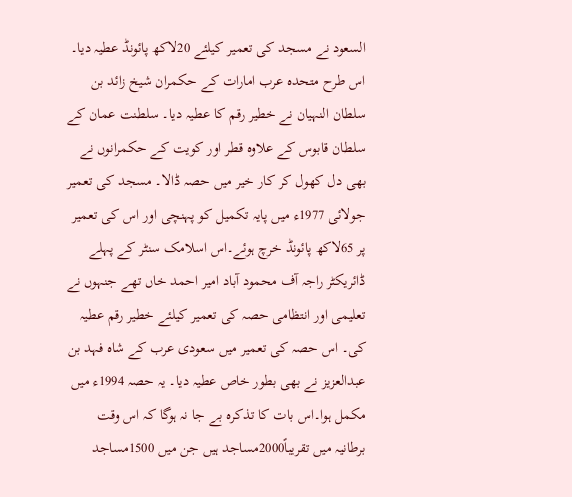السعود نے مسجد کی تعمیر کیلئے 20لاکھ پائونڈ عطیہ دیا۔ اس طرح متحدہ عرب امارات کے حکمران شیخ زائد بن سلطان النہیان نے خطیر رقم کا عطیہ دیا۔ سلطنت عمان کے سلطان قابوس کے علاوہ قطر اور کویت کے حکمرانوں نے بھی دل کھول کر کار خیر میں حصہ ڈالا۔ مسجد کی تعمیر جولائی 1977ء میں پایہ تکمیل کو پہنچی اور اس کی تعمیر پر 65لاکھ پائونڈ خرچ ہوئے۔اس اسلامک سنٹر کے پہلے ڈائریکٹر راجہ آف محمود آباد امیر احمد خاں تھے جنہوں نے تعلیمی اور انتظامی حصہ کی تعمیر کیلئے خطیر رقم عطیہ کی۔ اس حصہ کی تعمیر میں سعودی عرب کے شاہ فہد بن عبدالعزیز نے بھی بطور خاص عطیہ دیا۔ یہ حصہ 1994ء میں مکمل ہوا۔اس بات کا تذکرہ بے جا نہ ہوگا کہ اس وقت برطانیہ میں تقریباً2000مساجد ہیں جن میں 1500مساجد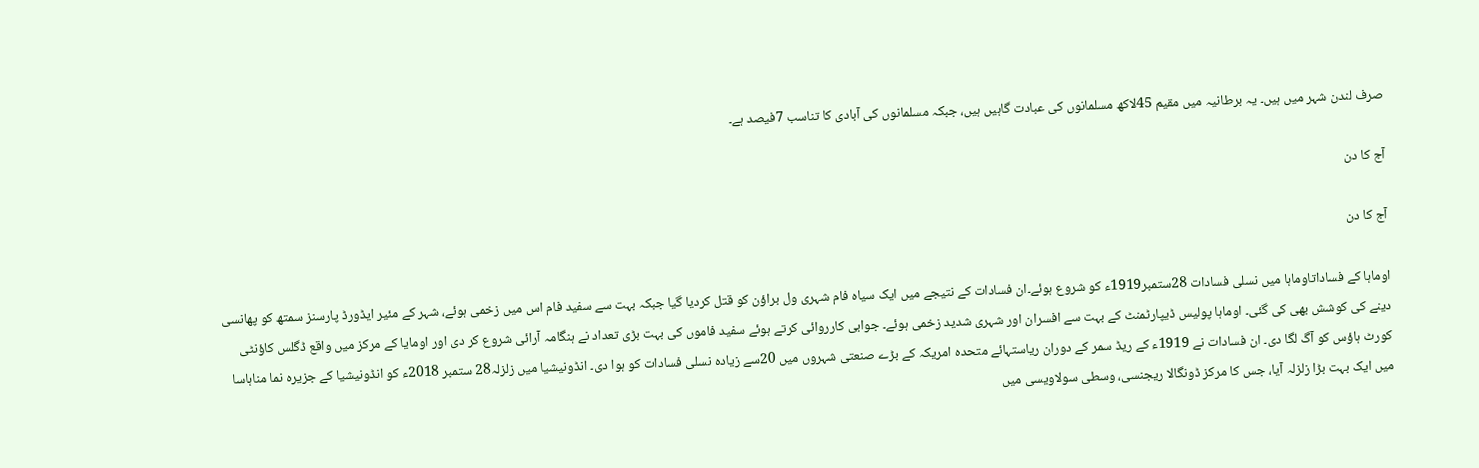صرف لندن شہر میں ہیں۔ یہ برطانیہ میں مقیم 45لاکھ مسلمانوں کی عبادت گاہیں ہیں، جبکہ مسلمانوں کی آبادی کا تناسب 7فیصد ہے۔

آج کا دن

آج کا دن

اوماہا کے فساداتاوماہا میں نسلی فسادات 28ستمبر1919ء کو شروع ہوئے۔ان فسادات کے نتیجے میں ایک سیاہ فام شہری ول براؤن کو قتل کردیا گیا جبکہ بہت سے سفید فام اس میں زخمی ہوئے، شہر کے مئیر ایڈورڈ پارسنز سمتھ کو پھانسی دینے کی کوشش بھی کی گئی۔ اوماہا پولیس ڈیپارٹمنٹ کے بہت سے افسران اور شہری شدید زخمی ہوئے۔ جوابی کارروائی کرتے ہوئے سفید فاموں کی بہت بڑی تعداد نے ہنگامہ آرائی شروع کر دی اور اومایا کے مرکز میں واقع ڈگلس کاؤنٹی کورٹ ہاؤس کو آگ لگا دی۔ ان فسادات نے 1919ء کے ریڈ سمر کے دوران ریاستہائے متحدہ امریکہ کے بڑے صنعتی شہروں میں 20سے زیادہ نسلی فسادات کو ہوا دی۔ انڈونیشیا میں زلزلہ28 ستمبر 2018ء کو انڈونیشیا کے جزیرہ نما مناہاسا میں ایک بہت بڑا زلزلہ آیا، جس کا مرکز ڈونگالا ریجنسی، وسطی سولاویسی میں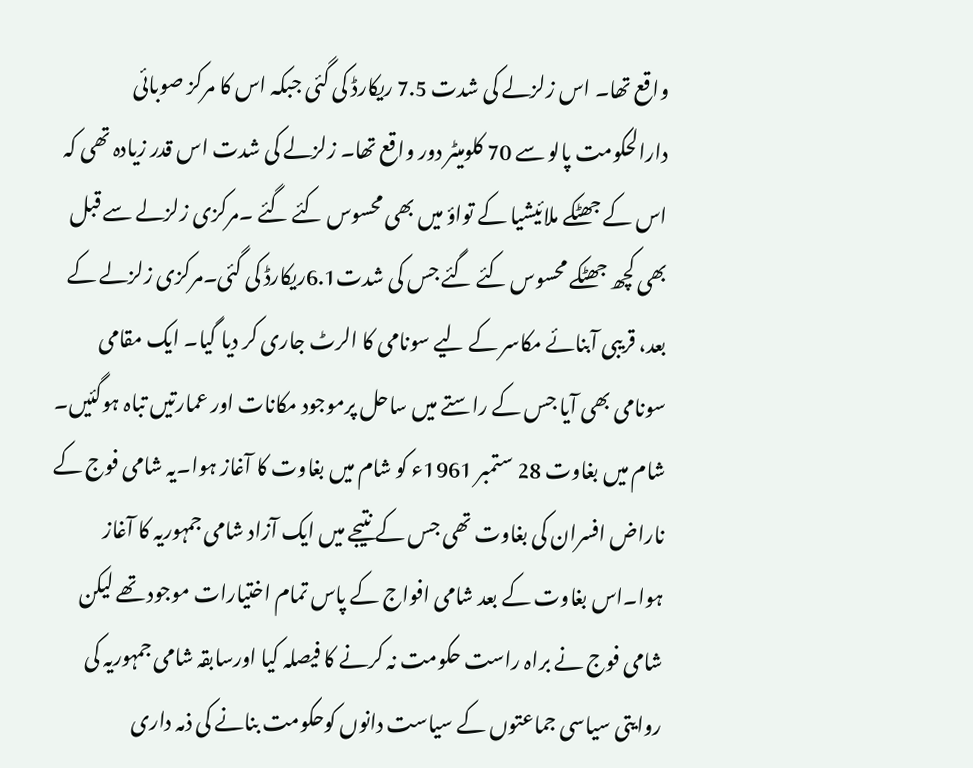واقع تھا۔ اس زلزلے کی شدت 7.5 ریکارڈ کی گئی جبکہ اس کا مرکز صوبائی دارالحکومت پالو سے 70 کلومیٹر دور واقع تھا۔ زلزلے کی شدت اس قدر زیادہ تھی کہ اس کے جھٹکے ملائیشیا کے تواؤ میں بھی محسوس کئے گئے ۔مرکزی زلزلے سے قبل بھی کچھ جھٹکے محسوس کئے گئے جس کی شدت6.1ریکارڈ کی گئی۔مرکزی زلزلے کے بعد، قریبی آبنائے مکاسر کے لیے سونامی کا الرٹ جاری کر دیا گیا۔ ایک مقامی سونامی بھی آیا جس کے راستے میں ساحل پرموجود مکانات اور عمارتیں تباہ ہوگئیں۔ شام میں بغاوت 28 ستمبر 1961ء کو شام میں بغاوت کا آغاز ہوا۔یہ شامی فوج کے ناراض افسران کی بغاوت تھی جس کے نتیجے میں ایک آزاد شامی جمہوریہ کا آغاز ہوا۔اس بغاوت کے بعد شامی افواج کے پاس تمام اختیارات موجود تھے لیکن شامی فوج نے براہ راست حکومت نہ کرنے کا فیصلہ کیا اورسابقہ شامی جمہوریہ کی روایتی سیاسی جماعتوں کے سیاست دانوں کوحکومت بنانے کی ذمہ داری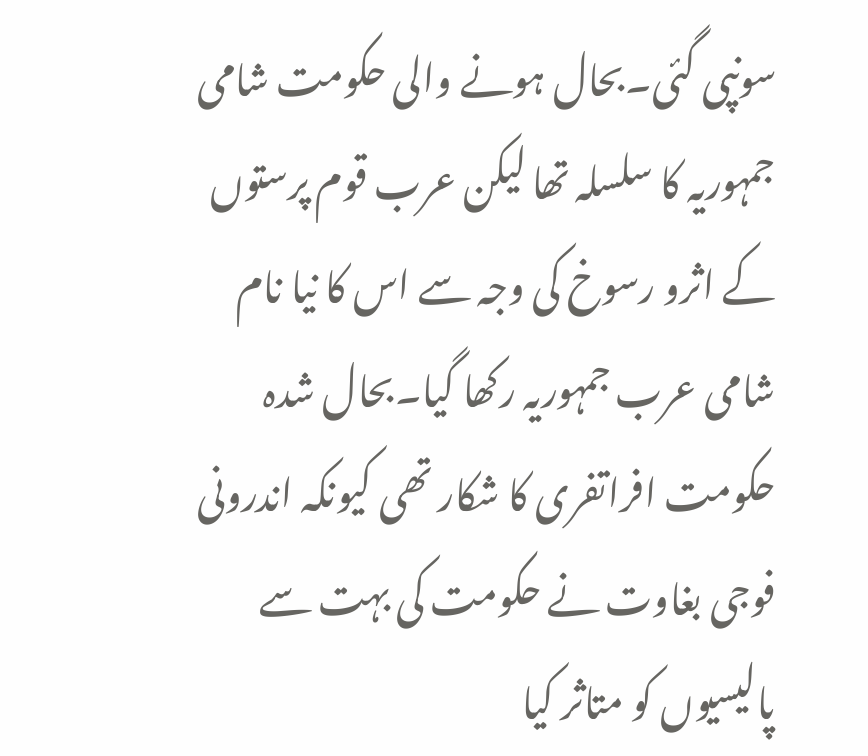سونپی گئی۔بحال ہونے والی حکومت شامی جمہوریہ کا سلسلہ تھا لیکن عرب قوم پرستوں کے اثرو رسوخ کی وجہ سے اس کا نیا نام شامی عرب جمہوریہ رکھا گیا۔بحال شدہ حکومت افراتفری کا شکار تھی کیونکہ اندرونی فوجی بغاوت نے حکومت کی بہت سے پالیسیوں کو متاثر کیا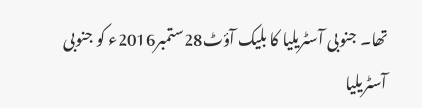تھا۔ جنوبی آسٹریلیا کا بلیک آؤٹ28ستمبر2016ء کو جنوبی آسٹریلیا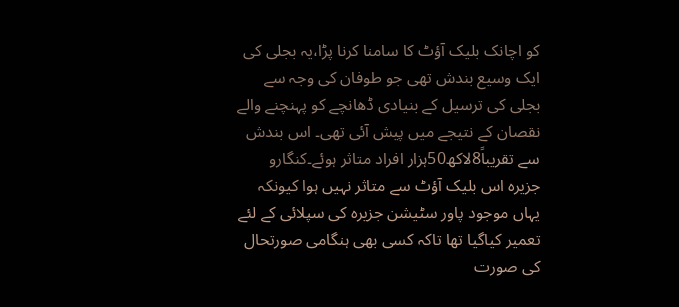کو اچانک بلیک آؤٹ کا سامنا کرنا پڑا،یہ بجلی کی ایک وسیع بندش تھی جو طوفان کی وجہ سے بجلی کی ترسیل کے بنیادی ڈھانچے کو پہنچنے والے نقصان کے نتیجے میں پیش آئی تھی۔ اس بندش سے تقریباً8لاکھ50ہزار افراد متاثر ہوئے۔کنگارو جزیرہ اس بلیک آؤٹ سے متاثر نہیں ہوا کیونکہ یہاں موجود پاور سٹیشن جزیرہ کی سپلائی کے لئے تعمیر کیاگیا تھا تاکہ کسی بھی ہنگامی صورتحال کی صورت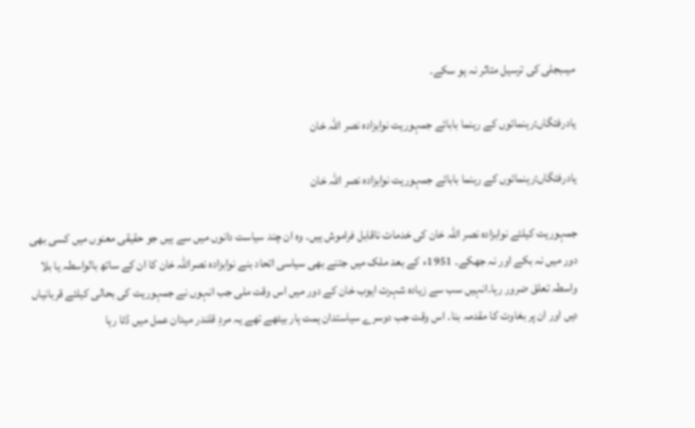میںبجلی کی ترسیل متاثر نہ ہو سکے۔

یادرفتگاں:رہنمائوں کے رہنما بابائے جمہوریت نوابزادہ نصر اللہ خان

یادرفتگاں:رہنمائوں کے رہنما بابائے جمہوریت نوابزادہ نصر اللہ خان

جمہوریت کیلئے نوابزادہ نصر اللہ خان کی خدمات ناقابل فراموش ہیں۔ وہ ان چند سیاست دانوں میں سے ہیں جو حقیقی معنوں میں کسی بھی دور میں نہ بکے اور نہ جھکے۔ 1951ء کے بعد ملک میں جتنے بھی سیاسی اتحاد بنے نوابزادہ نصراللہ خان کا ان کے ساتھ بالواسطہ یا بلا واسطہ تعلق ضرور رہا۔انہیں سب سے زیادہ شہرت ایوب خان کے دور میں اس وقت ملی جب انہوں نے جمہوریت کی بحالی کیلئے قربانیاں دیں اور ان پر بغاوت کا مقدمہ بنا۔ اس وقت جب دوسرے سیاستدان ہمت ہار بیٹھے تھے یہ مردِ قلندر میدان عمل میں ڈٹا رہا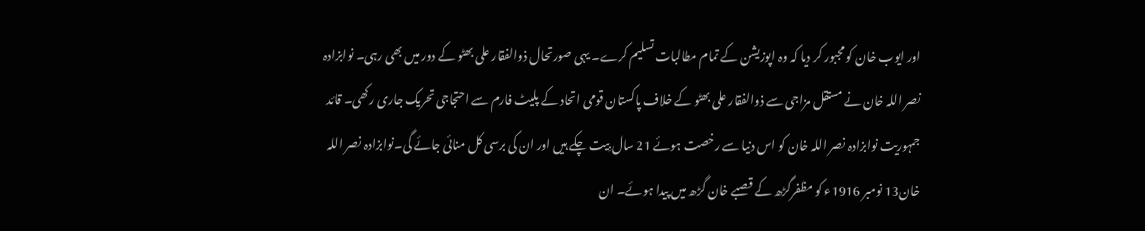اور ایوب خان کو مجبور کر دیا کہ وہ اپوزیشن کے تمام مطالبات تسلیم کرے۔ یہی صورتحال ذوالفقار علی بھٹو کے دور میں بھی رہی۔ نوابزادہ نصر اللہ خان نے مستقل مزاجی سے ذوالفقار علی بھٹو کے خلاف پاکستان قومی اتحاد کے پلیٹ فارم سے احتجاجی تحریک جاری رکھی۔ قائد جمہوریت نوابزادہ نصر اللہ خان کو اس دنیا سے رخصت ہوئے 21 سال بِیت چکے ہیں اور ان کی برسی کل منائی جائے گی۔نوابزادہ نصر اللہ خان13 نومبر 1916ء کو مظفرگڑھ کے قصبے خان گڑھ میں پیدا ہوئے۔ ان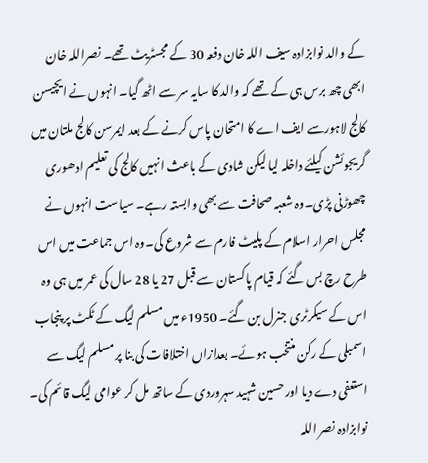کے والد نوابزادہ سیف اللہ خان دفعہ 30 کے مجسٹریٹ تھے۔ نصراللہ خان ابھی چھ برس ہی کے تھے کہ والد کا سایہ سر سے اٹھ گیا۔ انہوں نے ایچیسن کالج لاہورسے ایف اے کا امتحان پاس کرنے کے بعد ایمرسن کالج ملتان میں گریجوئشن کیلئے داخلہ لیا لیکن شادی کے باعث انہیں کالج کی تعلیم ادھوری چھوڑنی پڑی۔وہ شعبہ صحافت سے بھی وابستہ رہے۔ سیاست انہوں نے مجلس احرار اسلام کے پلیٹ فارم سے شروع کی۔وہ اس جماعت میں اس طرح رچ بس گئے کہ قیام پاکستان سے قبل 27 یا 28 سال کی عمر میں ہی وہ اس کے سیکرٹری جنرل بن گئے۔ 1950ء میں مسلم لیگ کے ٹکٹ پر پنجاب اسمبلی کے رکن منتخب ہوئے۔ بعدازاں اختلافات کی بنا پر مسلم لیگ سے استعفی دے دیا اور حسین شہید سہروردی کے ساتھ مل کر عوامی لیگ قائم کی۔ نوابزادہ نصر اللہ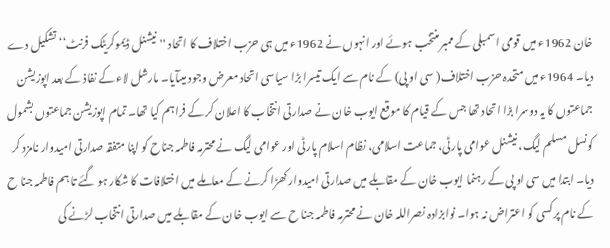خان 1962ء میں قومی اسمبلی کے ممبر منتخب ہوئے اور انہوں نے 1962ء میں ہی حزب اختلاف کا اتحاد ''نیشنل ڈیموکریٹک فرنٹ‘‘ تشکیل دے دیا۔ 1964ء میں متحدہ حزب اختلاف( سی او پی) کے نام سے ایک تیسرا بڑا سیاسی اتحاد معرض وجود میںآیا۔ مارشل لاء کے نفاذ کے بعد اپوزیشن جماعتوں کا یہ دوسرا بڑا اتحاد تھا جس کے قیام کا موقع ایوب خان نے صدارتی انتخاب کا اعلان کر کے فراہم کیا تھا۔ تمام اپوزیشن جماعتوں بشمول کونسل مسلم لیگ، نیشنل عوامی پارٹی، جماعت اسلامی، نظام اسلام پارٹی اور عوامی لیگ نے محترمہ فاطمہ جناح کو اپنا متفقہ صدارتی امیدوار نامزد کر دیا۔ ابتدا میں سی او پی کے رہنما ایوب خان کے مقابلے میں صدارتی امیدوار کھڑا کرنے کے معاملے میں اختلافات کا شکار ہو گئے تا ہم فاطمہ جنا ح کے نام پر کسی کو اعتراض نہ ہوا۔ نوابزادہ نصراللہ خان نے محترمہ فاطمہ جنا ح سے ایوب خان کے مقابلے میں صدارتی انتخاب لڑنے کی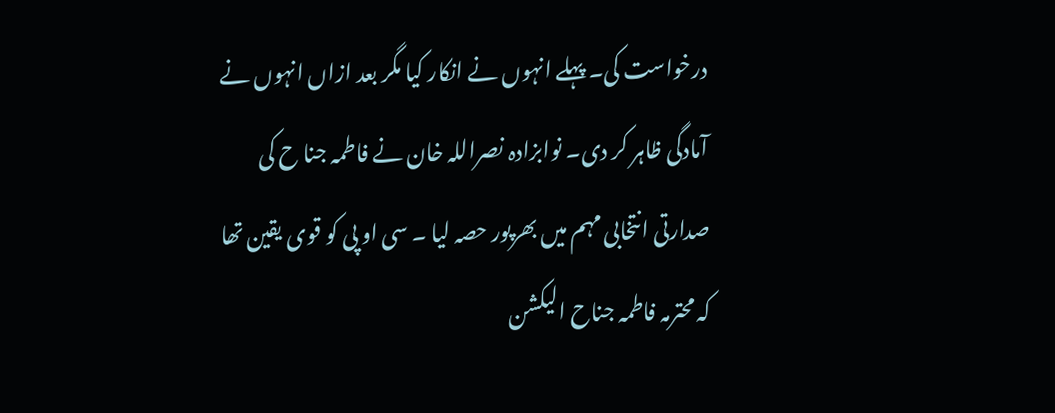درخواست کی۔ پہلے انہوں نے انکار کیا مگر بعد ازاں انہوں نے آمادگی ظاہر کر دی۔ نوابزادہ نصراللہ خان نے فاطمہ جنا ح کی صدارتی انتخابی مہم میں بھرپور حصہ لیا ۔ سی او پی کو قوی یقین تھا کہ محترمہ فاطمہ جناح الیکشن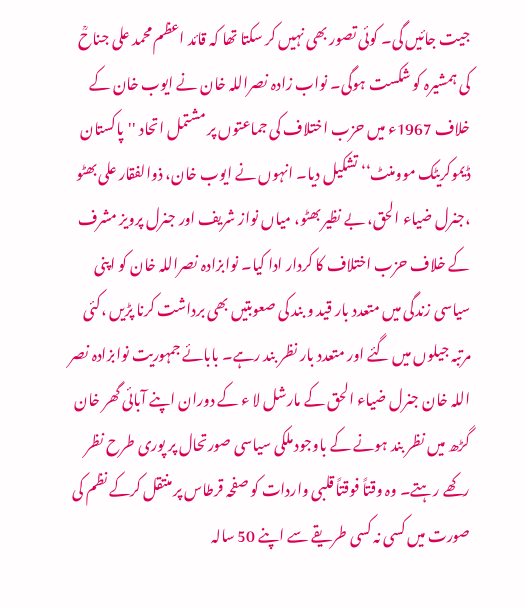جیت جائیں گی۔ کوئی تصور بھی نہیں کر سکتا تھا کہ قائد اعظم محمد علی جناحؒ کی ہمشیرہ کو شکست ہوگی۔ نواب زادہ نصراللہ خان نے ایوب خان کے خلاف 1967ء میں حزب اختلاف کی جماعتوں پر مشتمل اتحاد ''پاکستان ڈیموکریٹک موومنٹ‘‘ تشکیل دیا۔ انہوں نے ایوب خان، ذوالفقار علی بھٹو ،جنرل ضیاء الحق، بے نظیر بھٹو، میاں نواز شریف اور جنرل پرویز مشرف کے خلاف حزب اختلاف کا کردار ادا کیا۔ نوابزادہ نصراللہ خان کو اپنی سیاسی زندگی میں متعدد بار قید و بند کی صعوبتیں بھی برداشت کرنا پڑیں ،کئی مرتبہ جیلوں میں گئے اور متعدد بار نظر بند رہے۔ بابائے جمہوریت نوابزادہ نصر اللہ خان جنرل ضیاء الحق کے مارشل لا ء کے دوران اپنے آبائی گھر خان گڑھ میں نظر بند ہونے کے باوجود ملکی سیاسی صورتحال پر پوری طرح نظر رکھے رہتے۔ وہ وقتاً فوقتاً قلبی واردات کو صفحہ قرطاس پر منتقل کرکے نظم کی صورت میں کسی نہ کسی طریقے سے اپنے 50 سالہ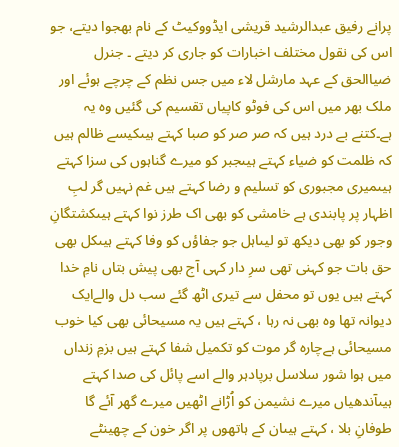پرانے رفیق عبدالرشید قریشی ایڈووکیٹ کے نام بھجوا دیتے، جو اس کی نقول مختلف اخبارات کو جاری کر دیتے ۔ جنرل ضیاالحق کے عہد مارشل لاء میں جس نظم کے چرچے ہوئے اور ملک بھر میں اس کی فوٹو کاپیاں تقسیم کی گئیں وہ یہ ہے۔کتنے بے درد ہیں کہ صر صر کو صبا کہتے ہیںکیسے ظالم ہیں کہ ظلمت کو ضیاء کہتے ہیںجبر کو میرے گناہوں کی سزا کہتے ہیںمیری مجبوری کو تسلیم و رضا کہتے ہیں غم نہیں گر لبِ اظہار پر پابندی ہے خامشی کو بھی اک طرز نوا کہتے ہیںکشتگانِ وجور کو بھی دیکھ تو لیںاہل جو جفاؤں کو وفا کہتے ہیںکل بھی حق بات جو کہنی تھی سرِ دار کہی آج بھی پیش بتاں نامِ خدا کہتے ہیں یوں تو محفل سے تیری اٹھ گئے سب دل والےایک دیوانہ تھا وہ بھی نہ رہا ، کہتے ہیں یہ مسیحائی بھی کیا خوب مسیحائی ہےچارہ گر موت کو تکمیل شفا کہتے ہیں بزمِ زنداں میں ہوا شور سلاسل برپادہر والے اسے پائل کی صدا کہتے ہیںآندھیاں میرے نشیمن کو اُڑانے اٹھیں میرے گھر آئے گا طوفانِ بلا ، کہتے ہیںان کے ہاتھوں پر اگر خون کے چھینٹے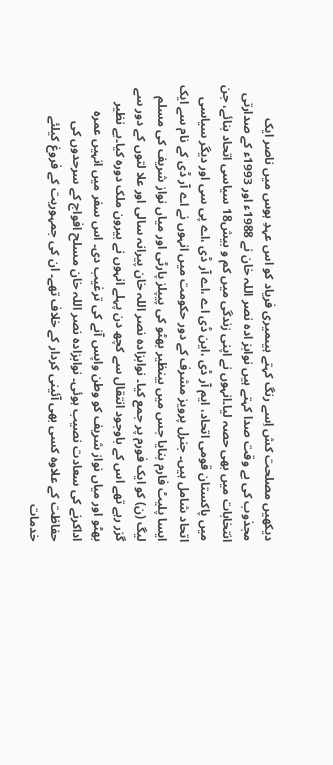دیکھیں مصلحت کش اِسے رنگ کہتے ہیںمیری فریاد کو اس عہدِ ہوس میں ناصر ایک مجذوب کی بے وقت صدا کہتے ہیں نوابز ادہ نصر اللہ خان نے 1988ء اور 1993ء کے صدارتی انتخابات میں بھی حصہ لیا۔انہوں نے اپنی زندگی میں کم و بیش18 سیاسی اتحاد بنائے، جن میں پاکستان قومی اتحاد، ایم آر ڈی ،این ڈی اے ،اے آر ڈی ،اے پی سی اور دیگر سیاسی اتحاد شامل ہیں۔ جنرل پرویز مشرف کے دور حکومت میں انہوں نے اے آر ڈی کے نام سے ایک ایسا پلیٹ فارم بنایا جس میں بینظیر بھٹو کی پیپلز پارٹی اور میاں نواز شریف کی مسلم لیگ (ن) کو ایک فورم پر جمع کیا۔ نوابزادہ نصر اللہ خان پیرانہ سالی اور علا لتوں کے دور سے گزر رہے تھے اس کے باوجود انتقال سے کچھ دن پہلے انہوں نے بیرون ملک دورہ کیا۔بے نظیر بھٹو اور میاں نواز شریف کو وطن واپس آنے کی ترغیب دی۔ اس سفر میں انہیں عمرہ اداکرنے کی سعادت نصیب ہوئی۔ نوابزادہ نصر اللہ خان مسلح افواج کے سرحدوں کی حفاظت کے علاوہ کسی بھی آئینی کردار کے خلاف تھے۔ ان کی جمہوریت کے فروغ کیلئے خدمات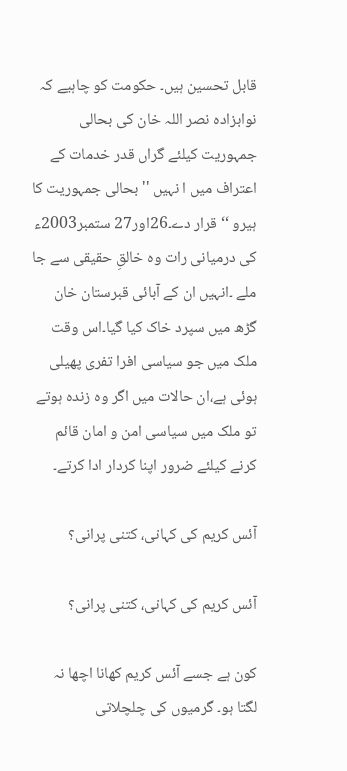قابل تحسین ہیں۔ حکومت کو چاہیے کہ نوابزادہ نصر اللہ خان کی بحالی جمہوریت کیلئے گراں قدر خدمات کے اعتراف میں ا نہیں ''بحالی جمہوریت کا ہیرو ‘‘ قرار دے۔26اور27 ستمبر2003ء کی درمیانی رات وہ خالقِ حقیقی سے جا ملے ۔انہیں ان کے آبائی قبرستان خان گڑھ میں سپرد خاک کیا گیا۔اس وقت ملک میں جو سیاسی افرا تفری پھیلی ہوئی ہے،ان حالات میں اگر وہ زندہ ہوتے تو ملک میں سیاسی امن و امان قائم کرنے کیلئے ضرور اپنا کردار ادا کرتے۔

آئس کریم کی کہانی، کتنی پرانی؟

آئس کریم کی کہانی، کتنی پرانی؟

کون ہے جسے آئس کریم کھانا اچھا نہ لگتا ہو۔ گرمیوں کی چلچلاتی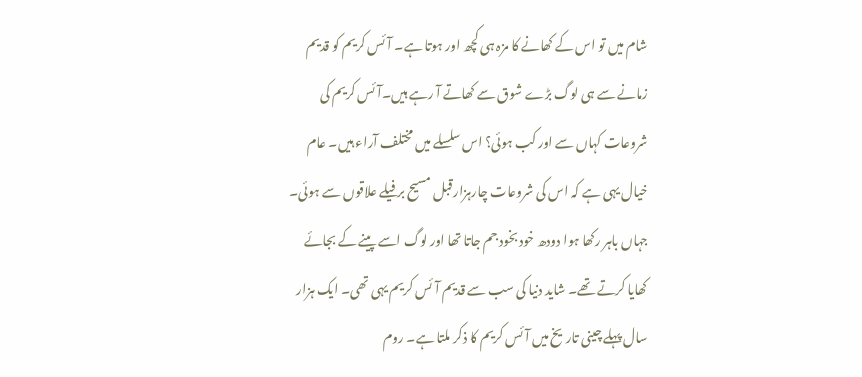شام میں تو اس کے کھانے کا مزہ ہی کچھ اور ہوتا ہے۔ آئس کریم کو قدیم زمانے سے ہی لوگ بڑے شوق سے کھاتے آ رہے ہیں۔آئس کریم کی شروعات کہاں سے اور کب ہوئی؟ اس سلسلے میں مختلف آراء ہیں۔ عام خیال یہی ہے کہ اس کی شروعات چارہزارقبل مسیح برفیلے علاقوں سے ہوئی۔ جہاں باہر رکھا ہوا دودھ خود بخود جم جاتا تھا اور لوگ اسے پینے کے بجائے کھایا کرتے تھے۔ شاید دنیا کی سب سے قدیم آئس کریم یہی تھی۔ ایک ہزار سال پہلے چینی تاریخ میں آئس کریم کا ذکر ملتا ہے۔ روم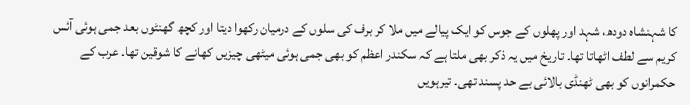کا شہنشاہ دودھ، شہد اور پھلوں کے جوس کو ایک پیالے میں ملا کر برف کی سلوں کے درمیان رکھوا دیتا اور کچھ گھنٹوں بعد جمی ہوئی آئس کریم سے لطف اٹھاتا تھا۔ تاریخ میں یہ ذکر بھی ملتا ہے کہ سکندر اعظم کو بھی جمی ہوئی میٹھی چیزیں کھانے کا شوقین تھا۔ عرب کے حکمرانوں کو بھی ٹھنڈی بالائی بے حد پسند تھی۔ تیرہویں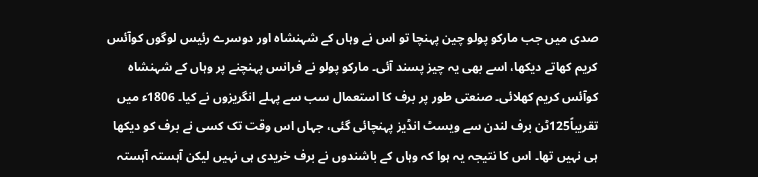صدی میں جب مارکو پولو چین پہنچا تو اس نے وہاں کے شہنشاہ اور دوسرے رئیس لوگوں کوآئس کریم کھاتے دیکھا، اسے بھی یہ چیز پسند آئی۔ مارکو پولو نے فرانس پہنچنے پر وہاں کے شہنشاہ کوآئس کریم کھلائی۔ صنعتی طور پر برف کا استعمال سب سے پہلے انگریزوں نے کیا۔ 1806ء میں تقریباً125ٹن برف لندن سے ویسٹ انڈیز پہنچائی گئی، جہاں اس وقت تک کسی نے برف کو دیکھا ہی نہیں تھا۔ اس کا نتیجہ یہ ہوا کہ وہاں کے باشندوں نے برف خریدی ہی نہیں لیکن آہستہ آہستہ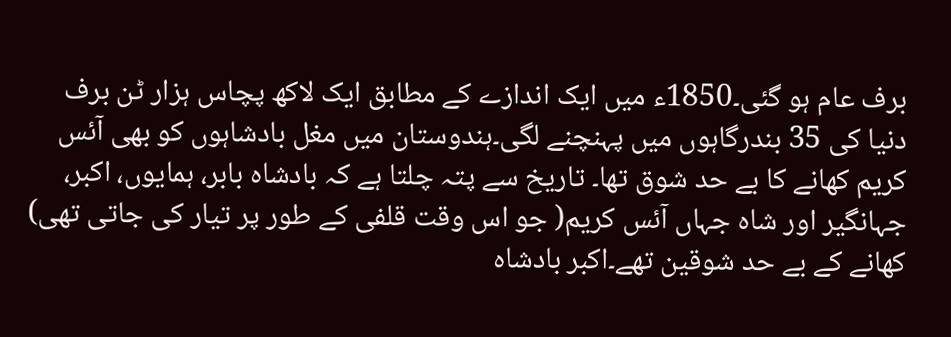برف عام ہو گئی۔1850ء میں ایک اندازے کے مطابق ایک لاکھ پچاس ہزار ٹن برف دنیا کی 35 بندرگاہوں میں پہنچنے لگی۔ہندوستان میں مغل بادشاہوں کو بھی آئس کریم کھانے کا بے حد شوق تھا۔ تاریخ سے پتہ چلتا ہے کہ بادشاہ بابر، ہمایوں، اکبر، جہانگیر اور شاہ جہاں آئس کریم( جو اس وقت قلفی کے طور پر تیار کی جاتی تھی) کھانے کے بے حد شوقین تھے۔اکبر بادشاہ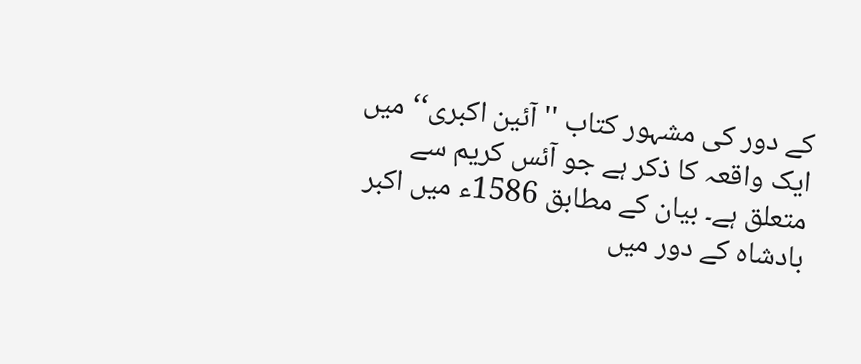کے دور کی مشہور کتاب ''آئین اکبری‘‘ میں ایک واقعہ کا ذکر ہے جو آئس کریم سے متعلق ہے۔ بیان کے مطابق 1586ء میں اکبر بادشاہ کے دور میں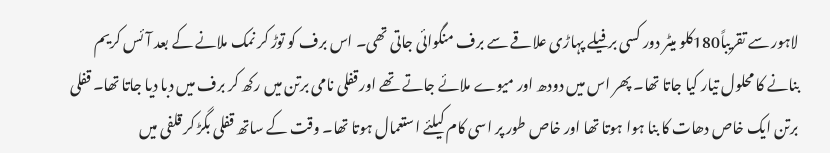لاہور سے تقریباً180کلو میٹر دور کسی برفیلے پہاڑی علاقے سے برف منگوائی جاتی تھی۔ اس برف کو توڑ کر نمک ملانے کے بعد آئس کریم بنانے کا محلول تیار کیا جاتا تھا۔ پھر اس میں دودھ اور میوے ملائے جاتے تھے اور قفلی نامی برتن میں رکھ کر برف میں دبا دیا جاتا تھا۔ قفلی برتن ایک خاص دھات کا بنا ہوا ہوتا تھا اور خاص طور پر اسی کام کیلئے استعمال ہوتا تھا۔ وقت کے ساتھ قفلی بگڑ کر قلفی میں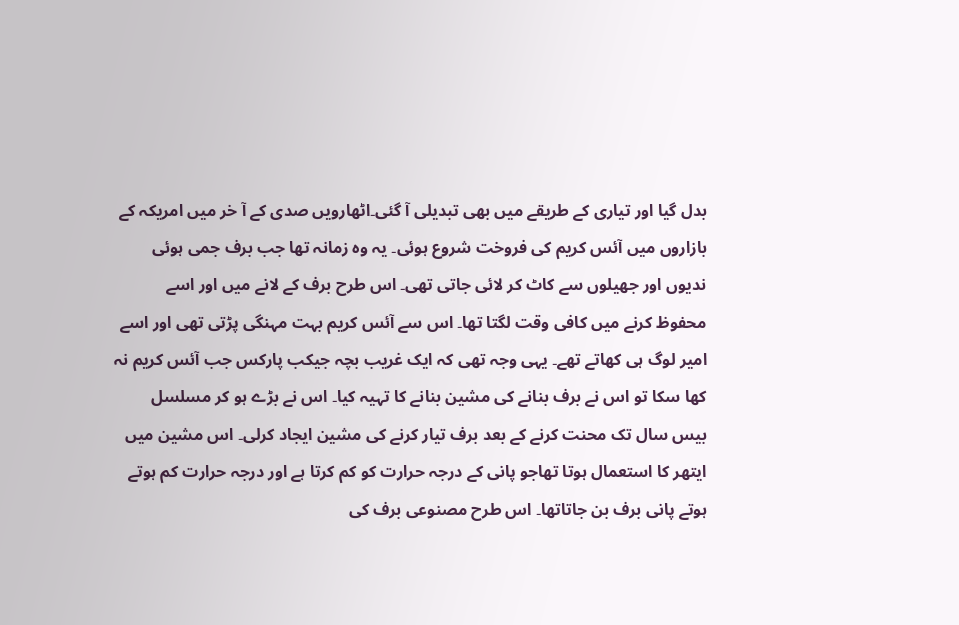بدل گیا اور تیاری کے طریقے میں بھی تبدیلی آ گئی۔اٹھارویں صدی کے آ خر میں امریکہ کے بازاروں میں آئس کریم کی فروخت شروع ہوئی۔ یہ وہ زمانہ تھا جب برف جمی ہوئی ندیوں اور جھیلوں سے کاٹ کر لائی جاتی تھی۔ اس طرح برف کے لانے میں اور اسے محفوظ کرنے میں کافی وقت لگتا تھا۔ اس سے آئس کریم بہت مہنگی پڑتی تھی اور اسے امیر لوگ ہی کھاتے تھے۔ یہی وجہ تھی کہ ایک غریب بچہ جیکب پارکس جب آئس کریم نہ کھا سکا تو اس نے برف بنانے کی مشین بنانے کا تہیہ کیا۔ اس نے بڑے ہو کر مسلسل بیس سال تک محنت کرنے کے بعد برف تیار کرنے کی مشین ایجاد کرلی۔ اس مشین میں ایتھر کا استعمال ہوتا تھاجو پانی کے درجہ حرارت کو کم کرتا ہے اور درجہ حرارت کم ہوتے ہوتے پانی برف بن جاتاتھا۔ اس طرح مصنوعی برف کی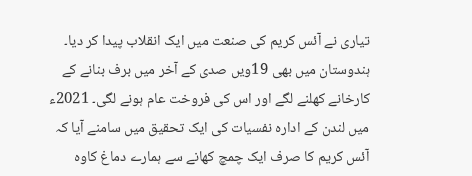تیاری نے آئس کریم کی صنعت میں ایک انقلاب پیدا کر دیا۔ ہندوستان میں بھی 19ویں صدی کے آخر میں برف بنانے کے کارخانے کھلنے لگے اور اس کی فروخت عام ہونے لگی۔ 2021ء میں لندن کے ادارہ نفسیات کی ایک تحقیق میں سامنے آیا کہ آئس کریم کا صرف ایک چمچ کھانے سے ہمارے دماغ کاوہ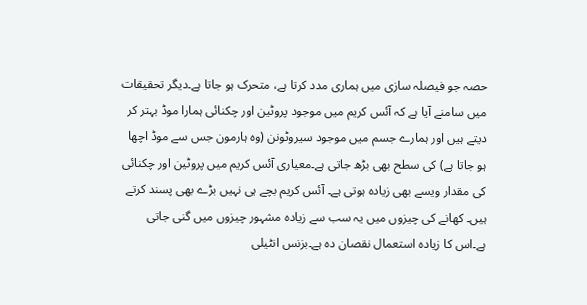حصہ جو فیصلہ سازی میں ہماری مدد کرتا ہے، متحرک ہو جاتا ہے۔دیگر تحقیقات میں سامنے آیا ہے کہ آئس کریم میں موجود پروٹین اور چکنائی ہمارا موڈ بہتر کر دیتے ہیں اور ہمارے جسم میں موجود سیروٹونن (وہ ہارمون جس سے موڈ اچھا ہو جاتا ہے) کی سطح بھی بڑھ جاتی ہے۔معیاری آئس کریم میں پروٹین اور چکنائی کی مقدار ویسے بھی زیادہ ہوتی ہے۔ آئس کریم بچے ہی نہیں بڑے بھی پسند کرتے ہیں۔ کھانے کی چیزوں میں یہ سب سے زیادہ مشہور چیزوں میں گنی جاتی ہے۔اس کا زیادہ استعمال نقصان دہ ہے۔بزنس انٹیلی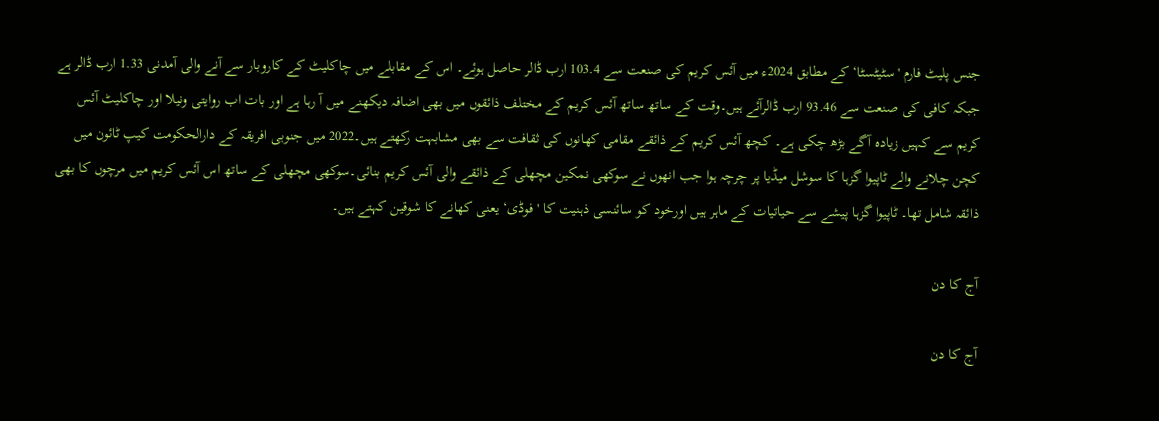جنس پلیٹ فارم 'سٹیٹسٹا‘ کے مطابق 2024ء میں آئس کریم کی صنعت سے 103.4 ارب ڈالر حاصل ہوئے۔ اس کے مقابلے میں چاکلیٹ کے کاروبار سے آنے والی آمدنی 1.33 ارب ڈالر ہے جبکہ کافی کی صنعت سے 93.46 ارب ڈالرآئے ہیں۔وقت کے ساتھ ساتھ آئس کریم کے مختلف ذائقوں میں بھی اضافہ دیکھنے میں آ رہا ہے اور بات اب روایتی ونیلا اور چاکلیٹ آئس کریم سے کہیں زیادہ آگے بڑھ چکی ہے۔ کچھ آئس کریم کے ذائقے مقامی کھانوں کی ثقافت سے بھی مشابہت رکھتے ہیں۔2022 میں جنوبی افریقہ کے دارالحکومت کیپ ٹائون میں کچن چلانے والے ٹاپیوا گزہا کا سوشل میڈیا پر چرچہ ہوا جب انھوں نے سوکھی نمکین مچھلی کے ذائقے والی آئس کریم بنائی۔سوکھی مچھلی کے ساتھ اس آئس کریم میں مرچوں کا بھی ذائقہ شامل تھا۔ ٹاپیوا گزہا پیشے سے حیاتیات کے ماہر ہیں اورخود کو سائنسی ذہنیت کا 'فوڈی‘ یعنی کھانے کا شوقین کہتے ہیں۔

آج کا دن

آج کا دن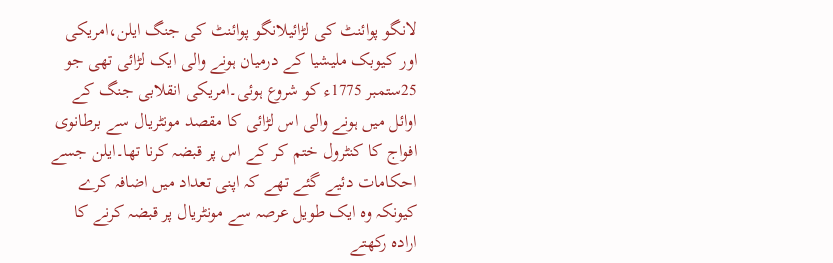لانگو پوائنٹ کی لڑائیلانگو پوائنٹ کی جنگ ایلن،امریکی اور کیوبک ملیشیا کے درمیان ہونے والی ایک لڑائی تھی جو 25ستمبر 1775ء کو شروع ہوئی۔امریکی انقلابی جنگ کے اوائل میں ہونے والی اس لڑائی کا مقصد مونٹریال سے برطانوی افواج کا کنٹرول ختم کر کے اس پر قبضہ کرنا تھا۔ایلن جسے احکامات دئیے گئے تھے کہ اپنی تعداد میں اضافہ کرے کیونکہ وہ ایک طویل عرصہ سے مونٹریال پر قبضہ کرنے کا ارادہ رکھتے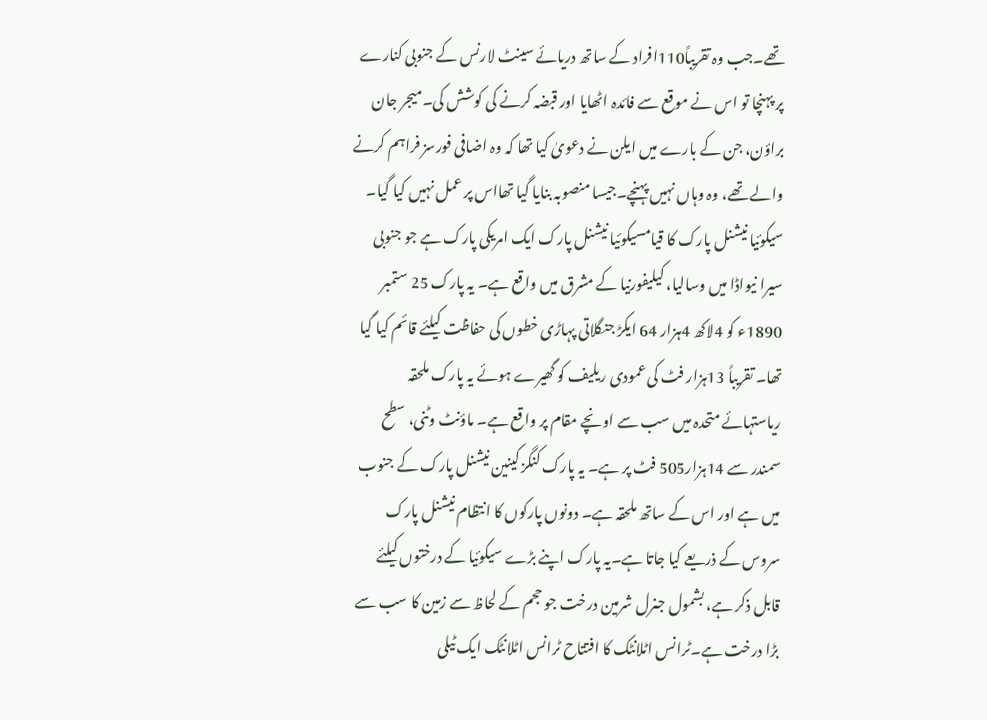تھے۔جب وہ تقریباً110افراد کے ساتھ دریائے سینٹ لارنس کے جنوبی کنارے پر پہنچا تو اس نے موقع سے فائدہ اٹھایا اور قبضہ کرنے کی کوشش کی۔میجر جان براؤن، جن کے بارے میں ایلن نے دعویٰ کیا تھا کہ وہ اضافی فورسز فراہم کرنے والے تھے، وہ وہاں نہیں پہنچے۔جیسا منصوبہ بنایا گیا تھااس پر عمل نہیں کیا گیا۔ سیکوئیا نیشنل پارک کا قیامسیکوئیا نیشنل پارک ایک امریکی پارک ہے جو جنوبی سیرا نیواڈا میں وسالیا، کیلیفورنیا کے مشرق میں واقع ہے۔ یہ پارک 25 ستمبر 1890ء کو 4لاکھ 4ہزار 64 ایکڑ جنگلاتی پہاڑی خطوں کی حفاظت کیلئے قائم کیا گیا تھا۔ تقریباً 13ہزار فٹ کی عمودی ریلیف کو گھیرے ہوئے یہ پارک ملحقہ ریاستہائے متحدہ میں سب سے اونچے مقام پر واقع ہے۔ ماؤنٹ وٹنی، سطح سمندر سے 14ہزار505 فٹ پر ہے۔ یہ پارک کنگز کینین نیشنل پارک کے جنوب میں ہے اور اس کے ساتھ ملحقہ ہے۔ دونوں پارکوں کا انتظام نیشنل پارک سروس کے ذریعے کیا جاتا ہے۔یہ پارک اپنے بڑے سیکوئیا کے درختوں کیلئے قابل ذکر ہے، بشمول جنرل شرمین درخت جو حجم کے لحاظ سے زمین کا سب سے بڑا درخت ہے۔ٹرانس اٹلانٹک کا افتتاح ٹرانس اٹلانٹک ایک ٹیلی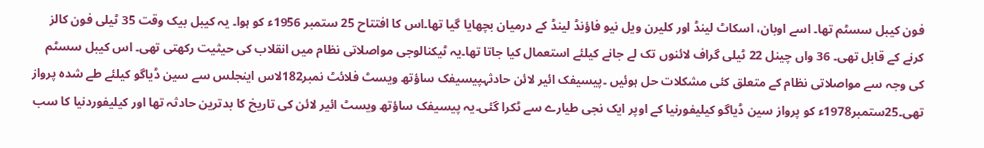فون کیبل سسٹم تھا۔ اسے اوبان، اسکاٹ لینڈ اور کلیرن ویل نیو فاؤنڈ لینڈ کے درمیان بچھایا گیا تھا۔اس کا افتتاح 25 ستمبر 1956ء کو ہوا۔ یہ کیبل بیک وقت 35 ٹیلی فون کالز کرنے کے قابل تھی۔ 36 واں چینل 22 ٹیلی گراف لائنوں تک لے جانے کیلئے استعمال کیا جاتا تھا۔یہ ٹیکنالوجی مواصلاتی نظام میں انقلاب کی حیثیت رکھتی تھی۔ اس کیبل سسٹم کی وجہ سے مواصلاتی نظام کے متعلق کئی مشکلات حل ہوئیں ۔پیسیفک ائیر لائن حادثہپیسیفک ساؤتھ ویسٹ فلائٹ نمبر182لاس اینجلس سے سین ڈیاگو کیلئے طے شدہ پرواز تھی۔25ستمبر1978ء کو پرواز سین ڈیاگو کیلیفورنیا کے اوپر ایک نجی طیارے سے ٹکرا گئی۔یہ پیسیفک ساؤتھ ویسٹ ائیر لائن کی تاریخ کا بدترین حادثہ تھا اور کیلیفوردنیا کا سب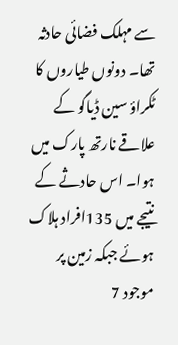سے مہلک فضائی حادثہ تھا۔ دونوں طیاروں کا ٹکراؤ سین ڈیاگو کے علاقے نارتھ پارک میں ہوا۔ اس حادثے کے نتیجے میں 135افراد ہلاک ہوئے جبکہ زمین پر موجود 7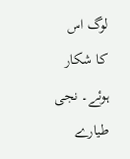لوگ اس کا شکار ہوئے۔ نجی طیارے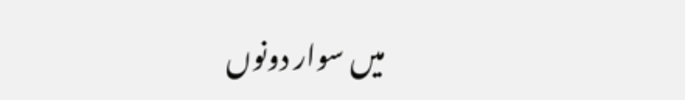میں سوار دونوں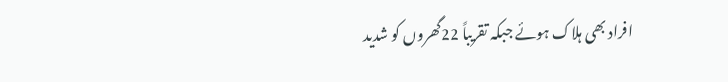افراد بھی ہلاک ہوئے جبکہ تقریباً 22گھروں کو شدید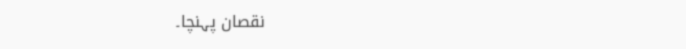نقصان پہنچا۔